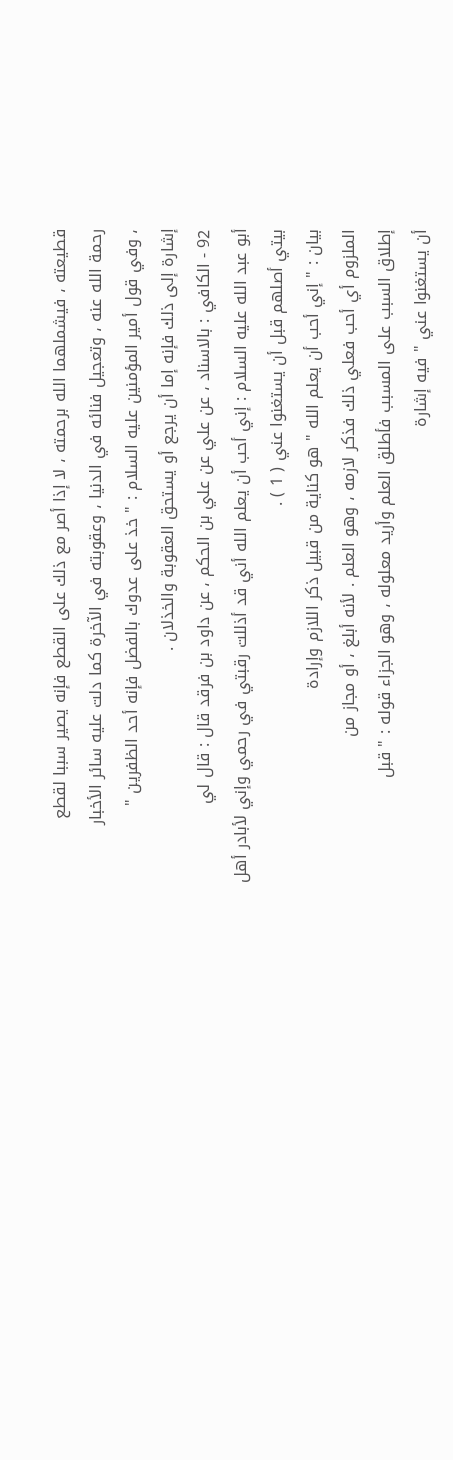قطيعته ، فيشملهما الله برحمته ، لا إذا أصر مع ذلك على القطع فإنه يصير سببا لقطع
رحمة الله عنه ، وتعجيل فنائه في الدنيا ، وعقوبته في الآخرة كما دلت عليه سائر الأخبار
، وفي قول أمير المؤمنين عليه السلام : " خذ على عدوك بالفضل فإنه أحد الظفرين "
إشارة إلى ذلك فإنه إما أن يرجع أو يستحق العقوبة والخذلان .
92 - الكافي : بالاسناد ، عن علي عن علي بن الحكم ، عن داود بن فرقد قال : قال لي
أبو عبد الله عليه السلام : إني أحب أن يعلم الله أني قد أذللت رقبتي في رحمي وإني لأبادر أهل
بيتي أصلهم قبل أن يستغنوا عني ( 1 ) .
بيان : " إني أحب أن يعلم الله " هو كناية من قبيل ذكر اللازم وإرادة
الملزوم أي أحب فعلي ذلك فذكر لازمه ، وهو العلم . لأنه أبلغ ، أو مجاز من
إطلاق السبب على المسبب فأطلق العلم وأريد معلوله ، وهو الجزاء قوله : " قبل
أن يستغنوا عني " فيه إشارة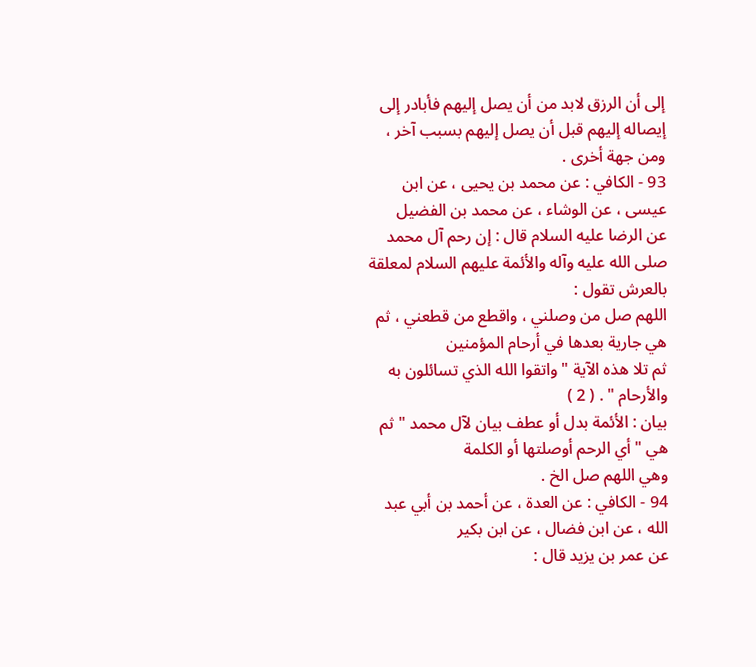إلى أن الرزق لابد من أن يصل إليهم فأبادر إلى
إيصاله إليهم قبل أن يصل إليهم بسبب آخر ، ومن جهة أخرى .
93 - الكافي : عن محمد بن يحيى ، عن ابن عيسى ، عن الوشاء ، عن محمد بن الفضيل
عن الرضا عليه السلام قال : إن رحم آل محمد صلى الله عليه وآله والأئمة عليهم السلام لمعلقة بالعرش تقول :
اللهم صل من وصلني ، واقطع من قطعني ، ثم هي جارية بعدها في أرحام المؤمنين
ثم تلا هذه الآية " واتقوا الله الذي تسائلون به والأرحام " . ( 2 )
بيان : الأئمة بدل أو عطف بيان لآل محمد " ثم هي " أي الرحم أوصلتها أو الكلمة
وهي اللهم صل الخ .
94 - الكافي : عن العدة ، عن أحمد بن أبي عبد الله ، عن ابن فضال ، عن ابن بكير
عن عمر بن يزيد قال :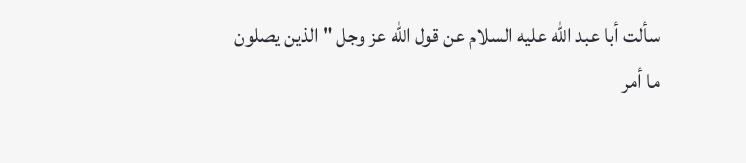سألت أبا عبد الله عليه السلام عن قول الله عز وجل " الذين يصلون
ما أمر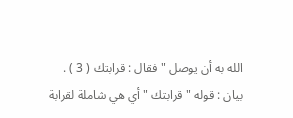الله به أن يوصل " فقال : قرابتك ( 3 ) .
بيان : قوله " قرابتك " أي هي شاملة لقرابة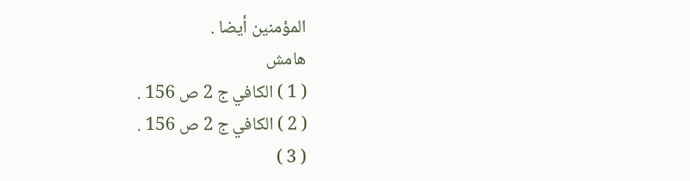المؤمنين أيضا .
هامش
( 1 ) الكافي ج 2 ص 156 .
( 2 ) الكافي ج 2 ص 156 .
( 3 )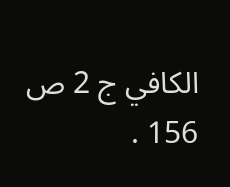الكافي ج 2 ص 156 .